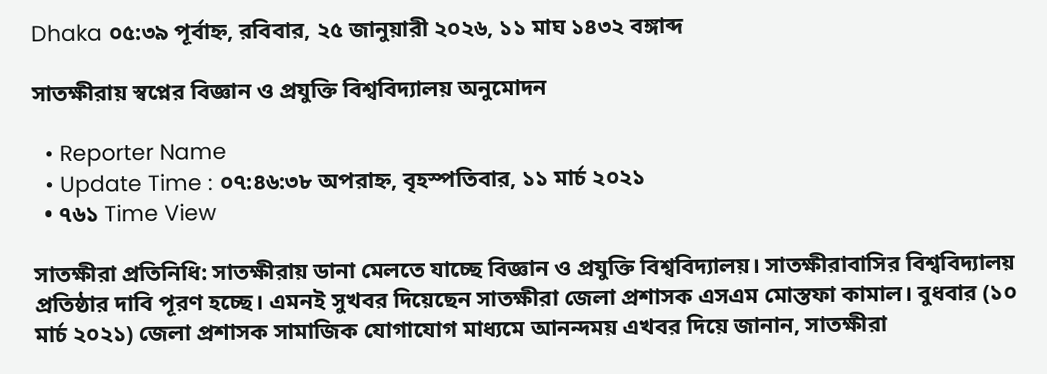Dhaka ০৫:৩৯ পূর্বাহ্ন, রবিবার, ২৫ জানুয়ারী ২০২৬, ১১ মাঘ ১৪৩২ বঙ্গাব্দ

সাতক্ষীরায় স্বপ্নের বিজ্ঞান ও প্রযুক্তি বিশ্ববিদ্যালয় অনুমোদন

  • Reporter Name
  • Update Time : ০৭:৪৬:৩৮ অপরাহ্ন, বৃহস্পতিবার, ১১ মার্চ ২০২১
  • ৭৬১ Time View

সাতক্ষীরা প্রতিনিধি: সাতক্ষীরায় ডানা মেলতে যাচ্ছে বিজ্ঞান ও প্রযুক্তি বিশ্ববিদ্যালয়। সাতক্ষীরাবাসির বিশ্ববিদ্যালয় প্রতিষ্ঠার দাবি পূরণ হচ্ছে। এমনই সুখবর দিয়েছেন সাতক্ষীরা জেলা প্রশাসক এসএম মোস্তফা কামাল। বুধবার (১০ মার্চ ২০২১) জেলা প্রশাসক সামাজিক যোগাযোগ মাধ্যমে আনন্দময় এখবর দিয়ে জানান, সাতক্ষীরা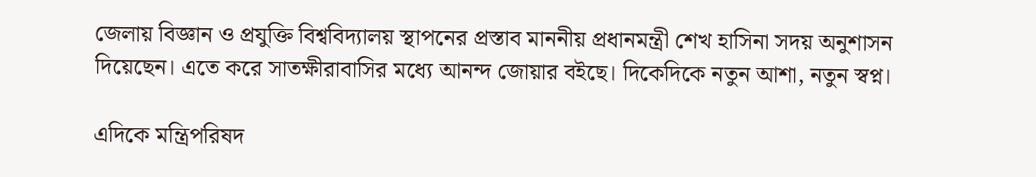জেলায় বিজ্ঞান ও প্রযুক্তি বিশ্ববিদ্যালয় স্থাপনের প্রস্তাব মাননীয় প্রধানমন্ত্রী শেখ হাসিনা সদয় অনুশাসন দিয়েছেন। এতে করে সাতক্ষীরাবাসির মধ্যে আনন্দ জোয়ার বইছে। দিকেদিকে নতুন আশা, নতুন স্বপ্ন।

এদিকে মন্ত্রিপরিষদ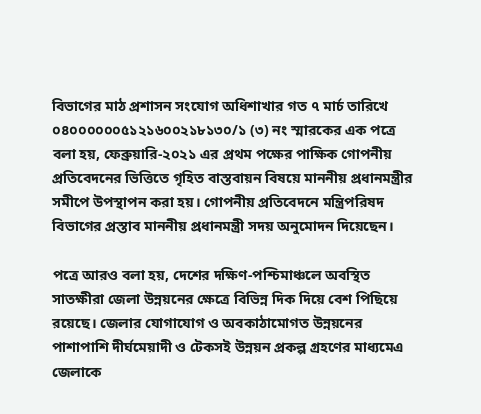বিভাগের মাঠ প্রশাসন সংযোগ অধিশাখার গত ৭ মার্চ তারিখে ০৪০০০০০০৫১২১৬০০২১৮১৩০/১ (৩) নং স্মারকের এক পত্রে বলা হয়, ফেব্রুয়ারি-২০২১ এর প্রথম পক্ষের পাক্ষিক গোপনীয় প্রতিবেদনের ভিত্তিতে গৃহিত বাস্তবায়ন বিষয়ে মাননীয় প্রধানমন্ত্রীর সমীপে উপস্থাপন করা হয়। গোপনীয় প্রতিবেদনে মন্ত্রিপরিষদ বিভাগের প্রস্তাব মাননীয় প্রধানমন্ত্রী সদয় অনুমোদন দিয়েছেন।

পত্রে আরও বলা হয়, দেশের দক্ষিণ-পশ্চিমাঞ্চলে অবস্থিত সাতক্ষীরা জেলা উন্নয়নের ক্ষেত্রে বিভিন্ন দিক দিয়ে বেশ পিছিয়ে রয়েছে। জেলার যোগাযোগ ও অবকাঠামোগত উন্নয়নের পাশাপাশি দীর্ঘমেয়াদী ও টেকসই উন্নয়ন প্রকল্প গ্রহণের মাধ্যমেএ জেলাকে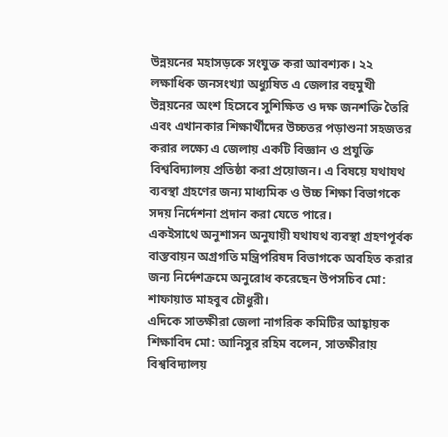উন্নয়নের মহাসড়কে সংযুক্ত করা আবশ্যক। ২২ লক্ষাধিক জনসংখ্যা অধ্যুষিত এ জেলার বহুমুখী উন্নয়নের অংশ হিসেবে সুশিক্ষিত ও দক্ষ জনশক্তি তৈরি এবং এখানকার শিক্ষার্থীদের উচ্চতর পড়াশুনা সহজতর করার লক্ষ্যে এ জেলায় একটি বিজ্ঞান ও প্রযুক্তি বিশ্ববিদ্যালয় প্রতিষ্ঠা করা প্রয়োজন। এ বিষয়ে যথাযথ ব্যবস্থা গ্রহণের জন্য মাধ্যমিক ও উচ্চ শিক্ষা বিভাগকে সদয় নির্দেশনা প্রদান করা যেতে পারে।
একইসাথে অনুশাসন অনুযায়ী যথাযথ ব্যবস্থা গ্রহণপূর্বক বাস্তবায়ন অগ্রগতি মন্ত্রিপরিষদ বিভাগকে অবহিত করার জন্য নির্দেশক্রমে অনুরোধ করেছেন উপসচিব মো: শাফায়াত মাহবুব চৌধুরী।
এদিকে সাতক্ষীরা জেলা নাগরিক কমিটির আহ্বায়ক শিক্ষাবিদ মো: আনিসুর রহিম বলেন, সাতক্ষীরায় বিশ্ববিদ্যালয়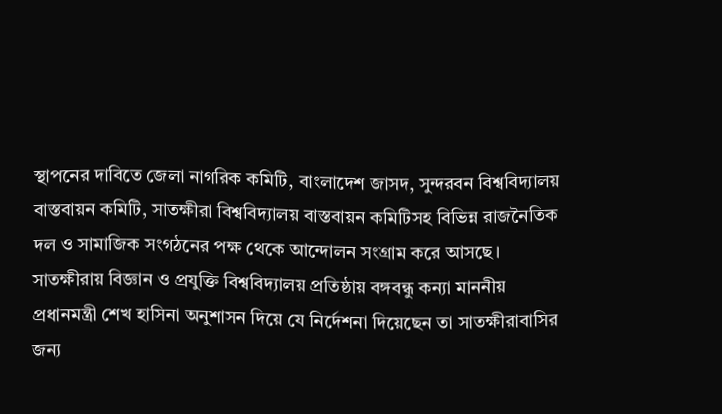স্থাপনের দাবিতে জেলা নাগরিক কমিটি, বাংলাদেশ জাসদ, সুন্দরবন বিশ্ববিদ্যালয় বাস্তবায়ন কমিটি, সাতক্ষীরা বিশ্ববিদ্যালয় বাস্তবায়ন কমিটিসহ বিভিন্ন রাজনৈতিক দল ও সামাজিক সংগঠনের পক্ষ থেকে আন্দোলন সংগ্রাম করে আসছে। সাতক্ষীরায় বিজ্ঞান ও প্রযুক্তি বিশ্ববিদ্যালয় প্রতিষ্ঠায় বঙ্গবন্ধু কন্যা মাননীয় প্রধানমন্ত্রী শেখ হাসিনা অনুশাসন দিয়ে যে নির্দেশনা দিয়েছেন তা সাতক্ষীরাবাসির জন্য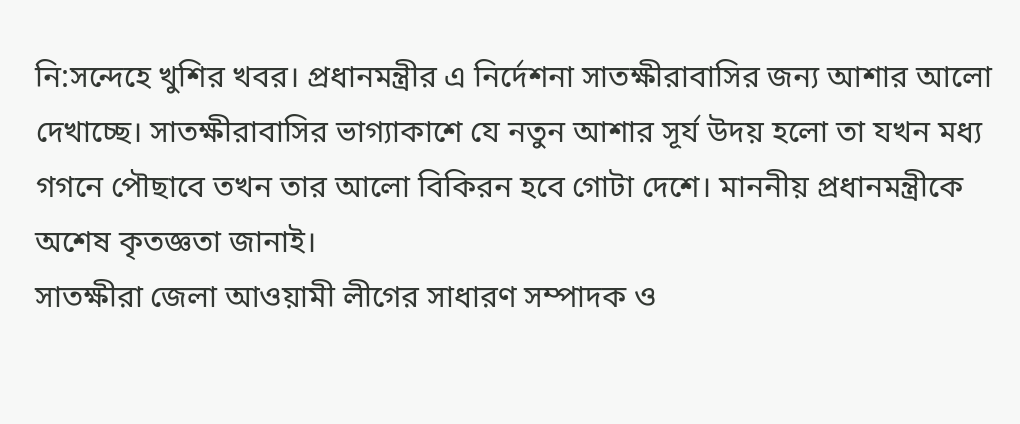নি:সন্দেহে খুশির খবর। প্রধানমন্ত্রীর এ নির্দেশনা সাতক্ষীরাবাসির জন্য আশার আলো দেখাচ্ছে। সাতক্ষীরাবাসির ভাগ্যাকাশে যে নতুন আশার সূর্য উদয় হলো তা যখন মধ্য গগনে পৌছাবে তখন তার আলো বিকিরন হবে গোটা দেশে। মাননীয় প্রধানমন্ত্রীকে অশেষ কৃতজ্ঞতা জানাই।
সাতক্ষীরা জেলা আওয়ামী লীগের সাধারণ সম্পাদক ও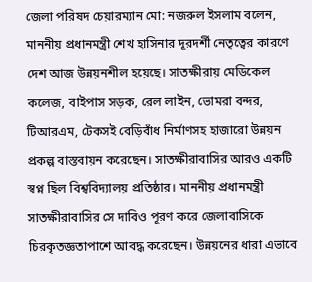জেলা পরিষদ চেয়ারম্যান মো: নজরুল ইসলাম বলেন, মাননীয় প্রধানমন্ত্রী শেখ হাসিনার দূরদর্শী নেতৃত্বের কারণে দেশ আজ উন্নয়নশীল হয়েছে। সাতক্ষীরায় মেডিকেল কলেজ, বাইপাস সড়ক, রেল লাইন, ভোমরা বন্দর, টিআরএম, টেকসই বেড়িবাঁধ নির্মাণসহ হাজারো উন্নয়ন প্রকল্প বাস্তবায়ন করেছেন। সাতক্ষীরাবাসির আরও একটি স্বপ্ন ছিল বিশ্ববিদ্যালয় প্রতিষ্ঠার। মাননীয় প্রধানমন্ত্রী সাতক্ষীরাবাসির সে দাবিও পূরণ করে জেলাবাসিকে চিরকৃতজ্ঞতাপাশে আবদ্ধ করেছেন। উন্নয়নের ধারা এভাবে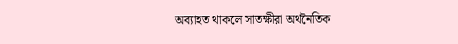অব্যাহত থাকলে সাতক্ষীরা অর্থনৈতিক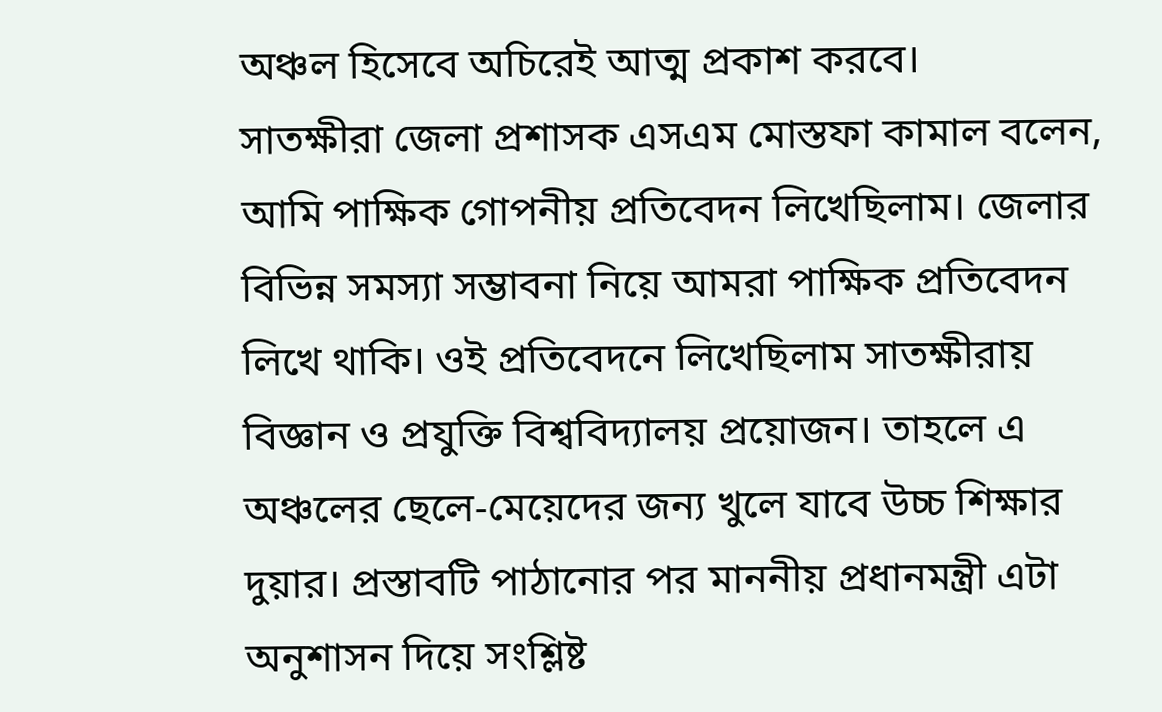অঞ্চল হিসেবে অচিরেই আত্ম প্রকাশ করবে।
সাতক্ষীরা জেলা প্রশাসক এসএম মোস্তফা কামাল বলেন, আমি পাক্ষিক গোপনীয় প্রতিবেদন লিখেছিলাম। জেলার বিভিন্ন সমস্যা সম্ভাবনা নিয়ে আমরা পাক্ষিক প্রতিবেদন লিখে থাকি। ওই প্রতিবেদনে লিখেছিলাম সাতক্ষীরায় বিজ্ঞান ও প্রযুক্তি বিশ্ববিদ্যালয় প্রয়োজন। তাহলে এ অঞ্চলের ছেলে-মেয়েদের জন্য খুলে যাবে উচ্চ শিক্ষার দুয়ার। প্রস্তাবটি পাঠানোর পর মাননীয় প্রধানমন্ত্রী এটা অনুশাসন দিয়ে সংশ্লিষ্ট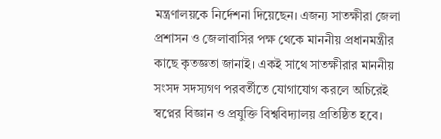মন্ত্রণালয়কে নির্দেশনা দিয়েছেন। এজন্য সাতক্ষীরা জেলা প্রশাসন ও জেলাবাসির পক্ষ থেকে মাননীয় প্রধানমন্ত্রীর কাছে কৃতজ্ঞতা জানাই। একই সাথে সাতক্ষীরার মাননীয় সংসদ সদস্যগণ পরবর্তীতে যোগাযোগ করলে অচিরেই স্বপ্নের বিজ্ঞান ও প্রযুক্তি বিশ্ববিদ্যালয় প্রতিষ্ঠিত হবে।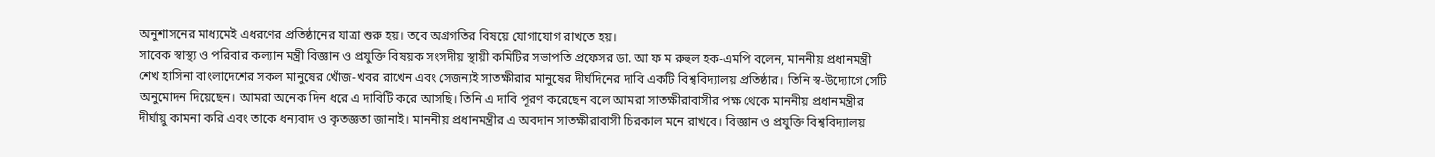অনুশাসনের মাধ্যমেই এধরণের প্রতিষ্ঠানের যাত্রা শুরু হয়। তবে অগ্রগতির বিষয়ে যোগাযোগ রাখতে হয়।
সাবেক স্বাস্থ্য ও পরিবার কল্যান মন্ত্রী বিজ্ঞান ও প্রযুক্তি বিষয়ক সংসদীয় স্থায়ী কমিটির সভাপতি প্রফেসর ডা. আ ফ ম রুহুল হক-এমপি বলেন, মাননীয় প্রধানমন্ত্রী শেখ হাসিনা বাংলাদেশের সকল মানুষের খোঁজ-খবর রাখেন এবং সেজন্যই সাতক্ষীরার মানুষের দীর্ঘদিনের দাবি একটি বিশ্ববিদ্যালয় প্রতিষ্ঠার। তিনি স্ব-উদ্যোগে সেটি অনুমোদন দিয়েছেন। আমরা অনেক দিন ধরে এ দাবিটি করে আসছি। তিনি এ দাবি পূরণ করেছেন বলে আমরা সাতক্ষীরাবাসীর পক্ষ থেকে মাননীয় প্রধানমন্ত্রীর দীর্ঘায়ু কামনা করি এবং তাকে ধন্যবাদ ও কৃতজ্ঞতা জানাই। মাননীয় প্রধানমন্ত্রীর এ অবদান সাতক্ষীরাবাসী চিরকাল মনে রাখবে। বিজ্ঞান ও প্রযুক্তি বিশ্ববিদ্যালয়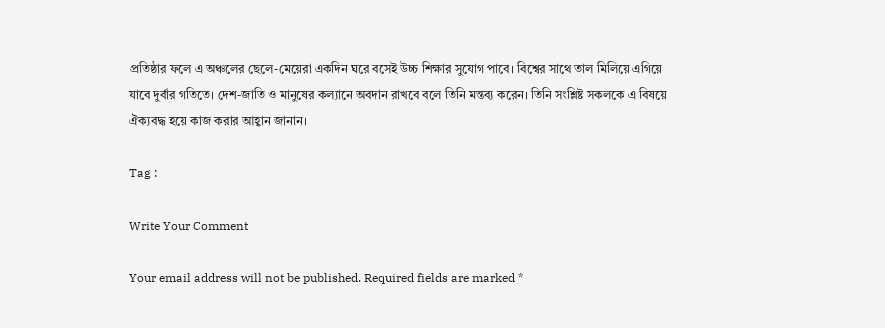প্রতিষ্ঠার ফলে এ অঞ্চলের ছেলে-মেয়েরা একদিন ঘরে বসেই উচ্চ শিক্ষার সুযোগ পাবে। বিশ্বের সাথে তাল মিলিয়ে এগিয়ে যাবে দুর্বার গতিতে। দেশ-জাতি ও মানুষের কল্যানে অবদান রাখবে বলে তিনি মন্তব্য করেন। তিনি সংশ্লিষ্ট সকলকে এ বিষয়ে ঐক্যবদ্ধ হয়ে কাজ করার আহ্বান জানান।

Tag :

Write Your Comment

Your email address will not be published. Required fields are marked *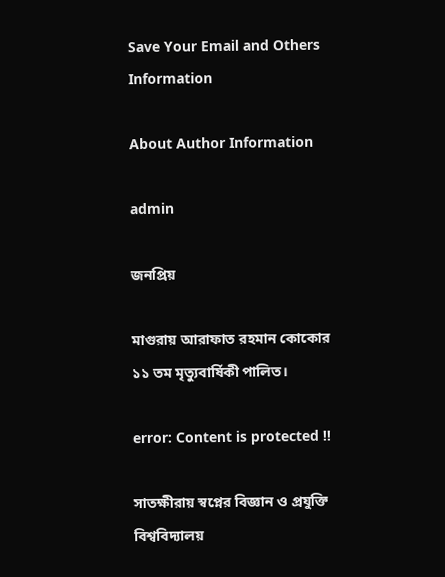Save Your Email and Others Information

About Author Information

admin

জনপ্রিয়

মাগুরায় আরাফাত রহমান কোকোর ১১ তম মৃত্যুবার্ষিকী পালিত।

error: Content is protected !!

সাতক্ষীরায় স্বপ্নের বিজ্ঞান ও প্রযুক্তি বিশ্ববিদ্যালয়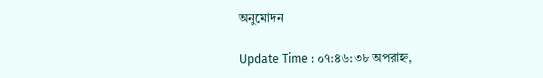অনুমোদন

Update Time : ০৭:৪৬:৩৮ অপরাহ্ন,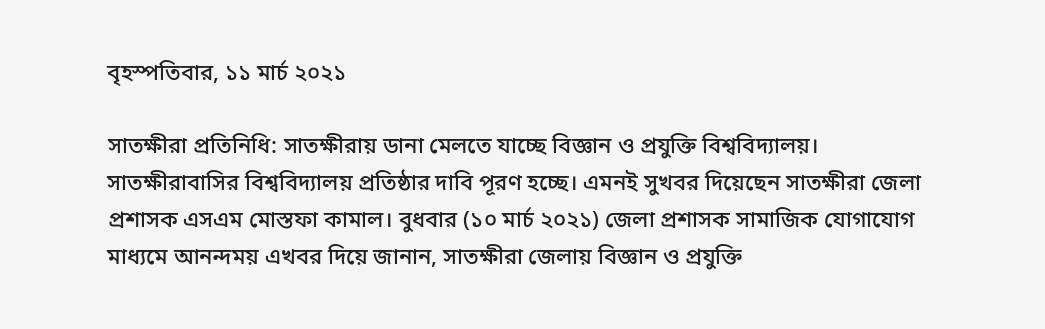বৃহস্পতিবার, ১১ মার্চ ২০২১

সাতক্ষীরা প্রতিনিধি: সাতক্ষীরায় ডানা মেলতে যাচ্ছে বিজ্ঞান ও প্রযুক্তি বিশ্ববিদ্যালয়। সাতক্ষীরাবাসির বিশ্ববিদ্যালয় প্রতিষ্ঠার দাবি পূরণ হচ্ছে। এমনই সুখবর দিয়েছেন সাতক্ষীরা জেলা প্রশাসক এসএম মোস্তফা কামাল। বুধবার (১০ মার্চ ২০২১) জেলা প্রশাসক সামাজিক যোগাযোগ মাধ্যমে আনন্দময় এখবর দিয়ে জানান, সাতক্ষীরা জেলায় বিজ্ঞান ও প্রযুক্তি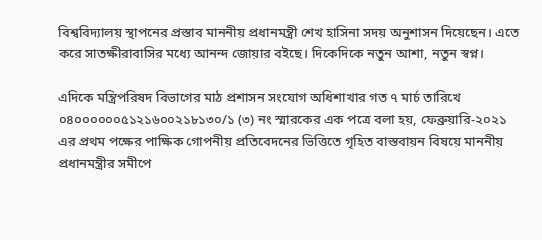বিশ্ববিদ্যালয় স্থাপনের প্রস্তাব মাননীয় প্রধানমন্ত্রী শেখ হাসিনা সদয় অনুশাসন দিয়েছেন। এতে করে সাতক্ষীরাবাসির মধ্যে আনন্দ জোয়ার বইছে। দিকেদিকে নতুন আশা, নতুন স্বপ্ন।

এদিকে মন্ত্রিপরিষদ বিভাগের মাঠ প্রশাসন সংযোগ অধিশাখার গত ৭ মার্চ তারিখে ০৪০০০০০০৫১২১৬০০২১৮১৩০/১ (৩) নং স্মারকের এক পত্রে বলা হয়, ফেব্রুয়ারি-২০২১ এর প্রথম পক্ষের পাক্ষিক গোপনীয় প্রতিবেদনের ভিত্তিতে গৃহিত বাস্তবায়ন বিষয়ে মাননীয় প্রধানমন্ত্রীর সমীপে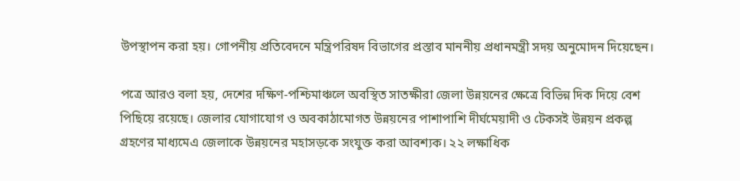উপস্থাপন করা হয়। গোপনীয় প্রতিবেদনে মন্ত্রিপরিষদ বিভাগের প্রস্তাব মাননীয় প্রধানমন্ত্রী সদয় অনুমোদন দিয়েছেন।

পত্রে আরও বলা হয়, দেশের দক্ষিণ-পশ্চিমাঞ্চলে অবস্থিত সাতক্ষীরা জেলা উন্নয়নের ক্ষেত্রে বিভিন্ন দিক দিয়ে বেশ পিছিয়ে রয়েছে। জেলার যোগাযোগ ও অবকাঠামোগত উন্নয়নের পাশাপাশি দীর্ঘমেয়াদী ও টেকসই উন্নয়ন প্রকল্প গ্রহণের মাধ্যমেএ জেলাকে উন্নয়নের মহাসড়কে সংযুক্ত করা আবশ্যক। ২২ লক্ষাধিক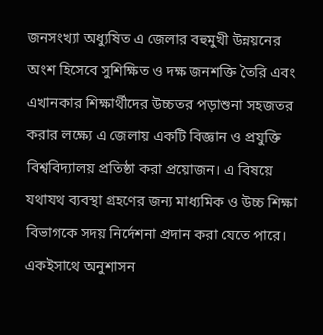জনসংখ্যা অধ্যুষিত এ জেলার বহুমুখী উন্নয়নের অংশ হিসেবে সুশিক্ষিত ও দক্ষ জনশক্তি তৈরি এবং এখানকার শিক্ষার্থীদের উচ্চতর পড়াশুনা সহজতর করার লক্ষ্যে এ জেলায় একটি বিজ্ঞান ও প্রযুক্তি বিশ্ববিদ্যালয় প্রতিষ্ঠা করা প্রয়োজন। এ বিষয়ে যথাযথ ব্যবস্থা গ্রহণের জন্য মাধ্যমিক ও উচ্চ শিক্ষা বিভাগকে সদয় নির্দেশনা প্রদান করা যেতে পারে।
একইসাথে অনুশাসন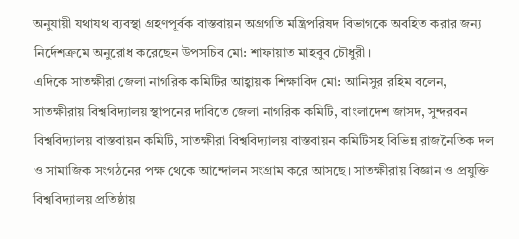অনুযায়ী যথাযথ ব্যবস্থা গ্রহণপূর্বক বাস্তবায়ন অগ্রগতি মন্ত্রিপরিষদ বিভাগকে অবহিত করার জন্য নির্দেশক্রমে অনুরোধ করেছেন উপসচিব মো: শাফায়াত মাহবুব চৌধুরী।
এদিকে সাতক্ষীরা জেলা নাগরিক কমিটির আহ্বায়ক শিক্ষাবিদ মো: আনিসুর রহিম বলেন, সাতক্ষীরায় বিশ্ববিদ্যালয় স্থাপনের দাবিতে জেলা নাগরিক কমিটি, বাংলাদেশ জাসদ, সুন্দরবন বিশ্ববিদ্যালয় বাস্তবায়ন কমিটি, সাতক্ষীরা বিশ্ববিদ্যালয় বাস্তবায়ন কমিটিসহ বিভিন্ন রাজনৈতিক দল ও সামাজিক সংগঠনের পক্ষ থেকে আন্দোলন সংগ্রাম করে আসছে। সাতক্ষীরায় বিজ্ঞান ও প্রযুক্তি বিশ্ববিদ্যালয় প্রতিষ্ঠায়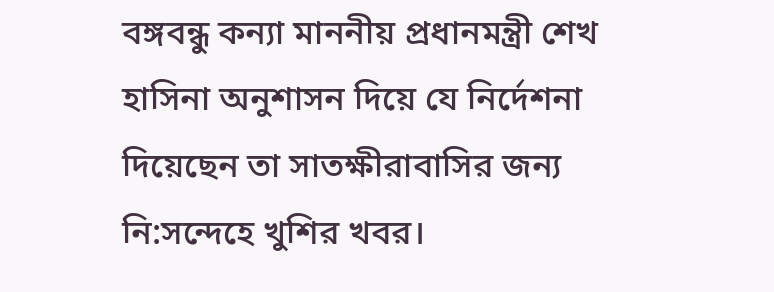বঙ্গবন্ধু কন্যা মাননীয় প্রধানমন্ত্রী শেখ হাসিনা অনুশাসন দিয়ে যে নির্দেশনা দিয়েছেন তা সাতক্ষীরাবাসির জন্য নি:সন্দেহে খুশির খবর।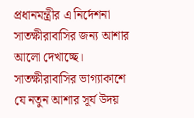প্রধানমন্ত্রীর এ নির্দেশনা সাতক্ষীরাবাসির জন্য আশার আলো দেখাচ্ছে। সাতক্ষীরাবাসির ভাগ্যাকাশে যে নতুন আশার সূর্য উদয়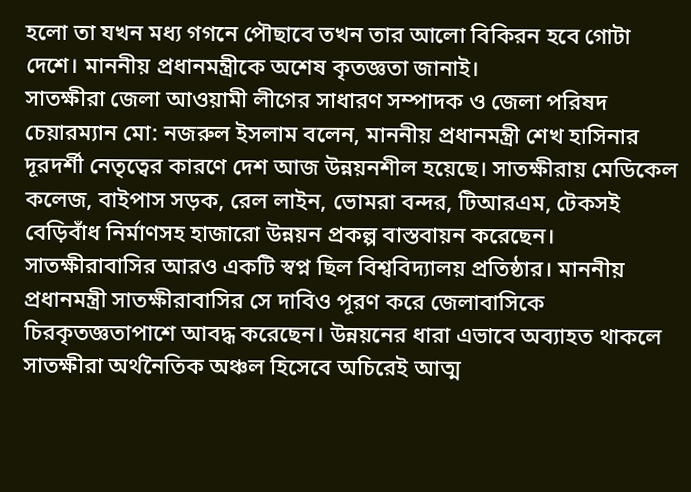হলো তা যখন মধ্য গগনে পৌছাবে তখন তার আলো বিকিরন হবে গোটা দেশে। মাননীয় প্রধানমন্ত্রীকে অশেষ কৃতজ্ঞতা জানাই।
সাতক্ষীরা জেলা আওয়ামী লীগের সাধারণ সম্পাদক ও জেলা পরিষদ চেয়ারম্যান মো: নজরুল ইসলাম বলেন, মাননীয় প্রধানমন্ত্রী শেখ হাসিনার দূরদর্শী নেতৃত্বের কারণে দেশ আজ উন্নয়নশীল হয়েছে। সাতক্ষীরায় মেডিকেল কলেজ, বাইপাস সড়ক, রেল লাইন, ভোমরা বন্দর, টিআরএম, টেকসই বেড়িবাঁধ নির্মাণসহ হাজারো উন্নয়ন প্রকল্প বাস্তবায়ন করেছেন। সাতক্ষীরাবাসির আরও একটি স্বপ্ন ছিল বিশ্ববিদ্যালয় প্রতিষ্ঠার। মাননীয় প্রধানমন্ত্রী সাতক্ষীরাবাসির সে দাবিও পূরণ করে জেলাবাসিকে চিরকৃতজ্ঞতাপাশে আবদ্ধ করেছেন। উন্নয়নের ধারা এভাবে অব্যাহত থাকলে সাতক্ষীরা অর্থনৈতিক অঞ্চল হিসেবে অচিরেই আত্ম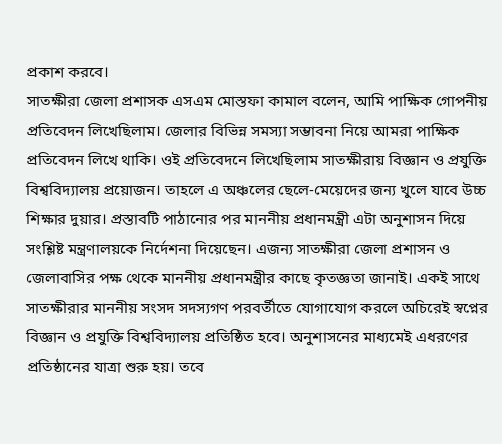প্রকাশ করবে।
সাতক্ষীরা জেলা প্রশাসক এসএম মোস্তফা কামাল বলেন, আমি পাক্ষিক গোপনীয় প্রতিবেদন লিখেছিলাম। জেলার বিভিন্ন সমস্যা সম্ভাবনা নিয়ে আমরা পাক্ষিক প্রতিবেদন লিখে থাকি। ওই প্রতিবেদনে লিখেছিলাম সাতক্ষীরায় বিজ্ঞান ও প্রযুক্তি বিশ্ববিদ্যালয় প্রয়োজন। তাহলে এ অঞ্চলের ছেলে-মেয়েদের জন্য খুলে যাবে উচ্চ শিক্ষার দুয়ার। প্রস্তাবটি পাঠানোর পর মাননীয় প্রধানমন্ত্রী এটা অনুশাসন দিয়ে সংশ্লিষ্ট মন্ত্রণালয়কে নির্দেশনা দিয়েছেন। এজন্য সাতক্ষীরা জেলা প্রশাসন ও জেলাবাসির পক্ষ থেকে মাননীয় প্রধানমন্ত্রীর কাছে কৃতজ্ঞতা জানাই। একই সাথে সাতক্ষীরার মাননীয় সংসদ সদস্যগণ পরবর্তীতে যোগাযোগ করলে অচিরেই স্বপ্নের বিজ্ঞান ও প্রযুক্তি বিশ্ববিদ্যালয় প্রতিষ্ঠিত হবে। অনুশাসনের মাধ্যমেই এধরণের প্রতিষ্ঠানের যাত্রা শুরু হয়। তবে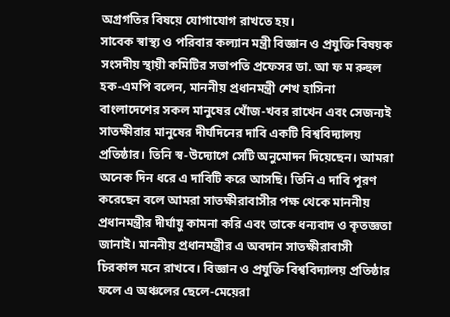অগ্রগতির বিষয়ে যোগাযোগ রাখতে হয়।
সাবেক স্বাস্থ্য ও পরিবার কল্যান মন্ত্রী বিজ্ঞান ও প্রযুক্তি বিষয়ক সংসদীয় স্থায়ী কমিটির সভাপতি প্রফেসর ডা. আ ফ ম রুহুল হক-এমপি বলেন, মাননীয় প্রধানমন্ত্রী শেখ হাসিনা বাংলাদেশের সকল মানুষের খোঁজ-খবর রাখেন এবং সেজন্যই সাতক্ষীরার মানুষের দীর্ঘদিনের দাবি একটি বিশ্ববিদ্যালয় প্রতিষ্ঠার। তিনি স্ব-উদ্যোগে সেটি অনুমোদন দিয়েছেন। আমরা অনেক দিন ধরে এ দাবিটি করে আসছি। তিনি এ দাবি পূরণ করেছেন বলে আমরা সাতক্ষীরাবাসীর পক্ষ থেকে মাননীয় প্রধানমন্ত্রীর দীর্ঘায়ু কামনা করি এবং তাকে ধন্যবাদ ও কৃতজ্ঞতা জানাই। মাননীয় প্রধানমন্ত্রীর এ অবদান সাতক্ষীরাবাসী চিরকাল মনে রাখবে। বিজ্ঞান ও প্রযুক্তি বিশ্ববিদ্যালয় প্রতিষ্ঠার ফলে এ অঞ্চলের ছেলে-মেয়েরা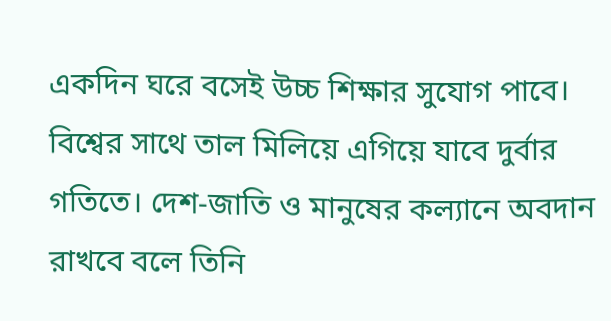একদিন ঘরে বসেই উচ্চ শিক্ষার সুযোগ পাবে। বিশ্বের সাথে তাল মিলিয়ে এগিয়ে যাবে দুর্বার গতিতে। দেশ-জাতি ও মানুষের কল্যানে অবদান রাখবে বলে তিনি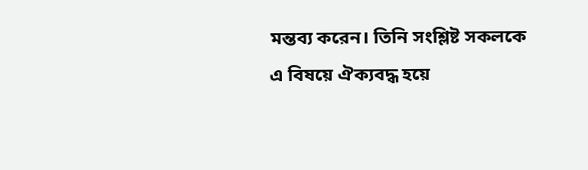মন্তব্য করেন। তিনি সংশ্লিষ্ট সকলকে এ বিষয়ে ঐক্যবদ্ধ হয়ে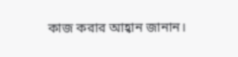কাজ করার আহ্বান জানান।